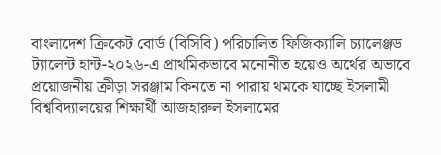বাংলাদেশ ক্রিকেট বোর্ড (বিসিবি) পরিচালিত ফিজিক্যালি চ্যালেঞ্জড ট্যালেন্ট হান্ট-২০২৬-এ প্রাথমিকভাবে মনোনীত হয়েও অর্থের অভাবে প্রয়োজনীয় ক্রীড়া সরঞ্জাম কিনতে না পারায় থমকে যাচ্ছে ইসলামী বিশ্ববিদ্যালয়ের শিক্ষার্থী আজহারুল ইসলামের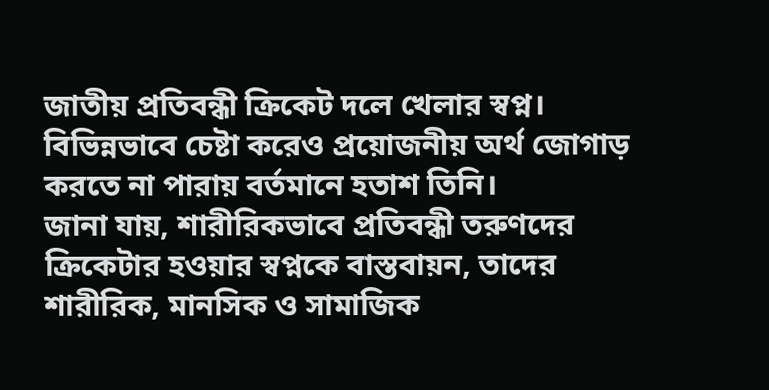জাতীয় প্রতিবন্ধী ক্রিকেট দলে খেলার স্বপ্ন। বিভিন্নভাবে চেষ্টা করেও প্রয়োজনীয় অর্থ জোগাড় করতে না পারায় বর্তমানে হতাশ তিনি।
জানা যায়, শারীরিকভাবে প্রতিবন্ধী তরুণদের ক্রিকেটার হওয়ার স্বপ্নকে বাস্তবায়ন, তাদের শারীরিক, মানসিক ও সামাজিক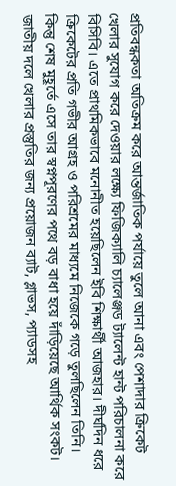প্রতিবন্ধকতা অতিক্রম করে আন্তর্জাতিক পর্যায়ে তুলে আনা এবং পেশাদার ক্রিকেট খেলার সুযোগ করে দেওয়ার লক্ষ্যে ফিজিক্যালি চ্যালেঞ্জড ট্যালেন্ট হান্ট পরিচালনা করে বিসিবি। এতে প্রাথমিকভাবে মনোনীত হয়েছিলেন ইবি শিক্ষার্থী আজহার। দীর্ঘদিন ধরে ক্রিকেটের প্রতি গভীর আগ্রহ ও পরিশ্রমের মাধ্যমে নিজেকে গড়ে তুলছিলেন তিনি।
কিন্তু শেষ মুহূর্তে এসে তার স্বপ্নপূরণের পথে বড় বাধা হয়ে দাঁড়িয়েছে আর্থিক সংকট। জাতীয় দলে খেলার প্রস্তুতির জন্য প্রয়োজন ব্যাট, গ্লাভস, প্যাডসহ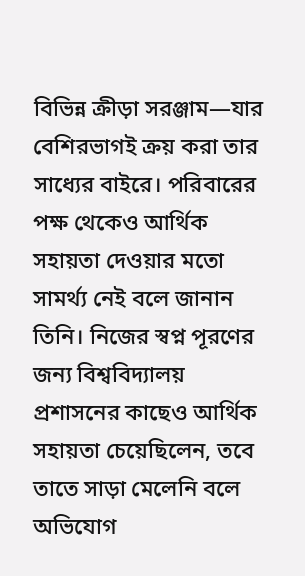বিভিন্ন ক্রীড়া সরঞ্জাম—যার বেশিরভাগই ক্রয় করা তার সাধ্যের বাইরে। পরিবারের পক্ষ থেকেও আর্থিক সহায়তা দেওয়ার মতো সামর্থ্য নেই বলে জানান তিনি। নিজের স্বপ্ন পূরণের জন্য বিশ্ববিদ্যালয় প্রশাসনের কাছেও আর্থিক সহায়তা চেয়েছিলেন, তবে তাতে সাড়া মেলেনি বলে অভিযোগ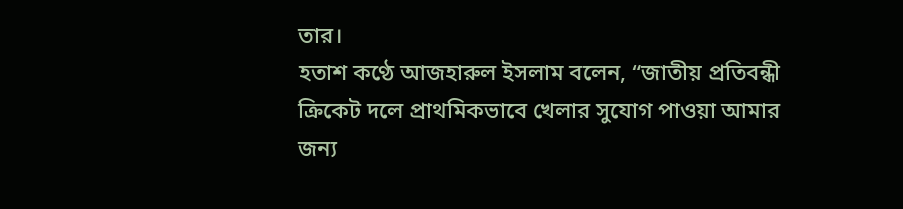তার।
হতাশ কণ্ঠে আজহারুল ইসলাম বলেন, “জাতীয় প্রতিবন্ধী ক্রিকেট দলে প্রাথমিকভাবে খেলার সুযোগ পাওয়া আমার জন্য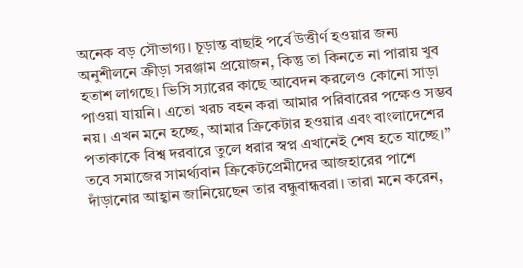অনেক বড় সৌভাগ্য। চূড়ান্ত বাছাই পর্বে উত্তীর্ণ হওয়ার জন্য অনুশীলনে ক্রীড়া সরঞ্জাম প্রয়োজন, কিন্তু তা কিনতে না পারায় খুব হতাশ লাগছে। ভিসি স্যারের কাছে আবেদন করলেও কোনো সাড়া পাওয়া যায়নি। এতো খরচ বহন করা আমার পরিবারের পক্ষেও সম্ভব নয়। এখন মনে হচ্ছে, আমার ক্রিকেটার হওয়ার এবং বাংলাদেশের পতাকাকে বিশ্ব দরবারে তুলে ধরার স্বপ্ন এখানেই শেষ হতে যাচ্ছে।”
তবে সমাজের সামর্থ্যবান ক্রিকেটপ্রেমীদের আজহারের পাশে দাঁড়ানোর আহ্বান জানিয়েছেন তার বন্ধুবান্ধবরা। তারা মনে করেন,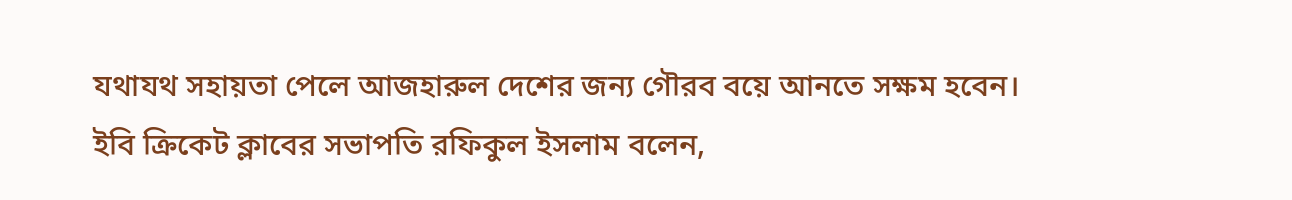যথাযথ সহায়তা পেলে আজহারুল দেশের জন্য গৌরব বয়ে আনতে সক্ষম হবেন।
ইবি ক্রিকেট ক্লাবের সভাপতি রফিকুল ইসলাম বলেন,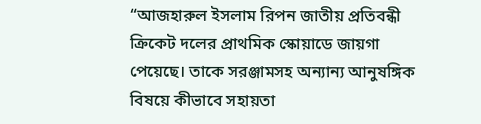“আজহারুল ইসলাম রিপন জাতীয় প্রতিবন্ধী ক্রিকেট দলের প্রাথমিক স্কোয়াডে জায়গা পেয়েছে। তাকে সরঞ্জামসহ অন্যান্য আনুষঙ্গিক বিষয়ে কীভাবে সহায়তা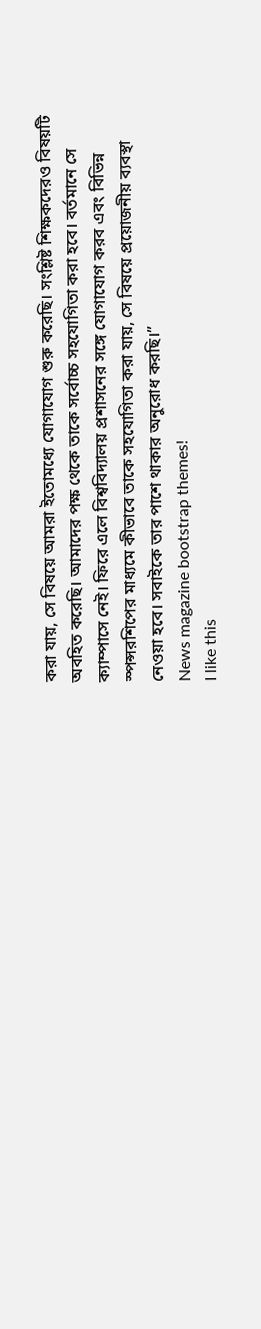করা যায়, সে বিষয়ে আমরা ইতোমধ্যে যোগাযোগ শুরু করেছি। সংশ্লিষ্ট শিক্ষকদেরও বিষয়টি অবহিত করেছি। আমাদের পক্ষ থেকে তাকে সর্বোচ্চ সহযোগিতা করা হবে। বর্তমানে সে ক্যাম্পাসে নেই। ফিরে এলে বিশ্ববিদ্যালয় প্রশাসনের সঙ্গে যোগাযোগ করব এবং বিভিন্ন স্পন্সরশিপের মাধ্যমে কীভাবে তাকে সহযোগিতা করা যায়, সে বিষয়ে প্রয়োজনীয় ব্যবস্থা নেওয়া হবে। সবাইকে তার পাশে থাকার অনুরোধ করছি।”
News magazine bootstrap themes!
I like this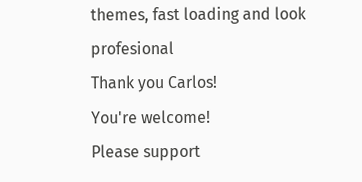themes, fast loading and look profesional
Thank you Carlos!
You're welcome!
Please support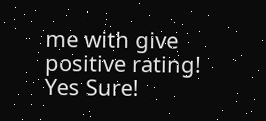me with give positive rating!
Yes Sure!